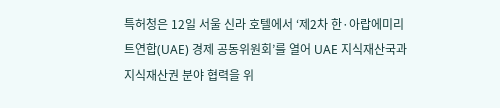특허청은 12일 서울 신라 호텔에서 ‘제2차 한·아랍에미리트연합(UAE) 경제 공동위원회’를 열어 UAE 지식재산국과 지식재산권 분야 협력을 위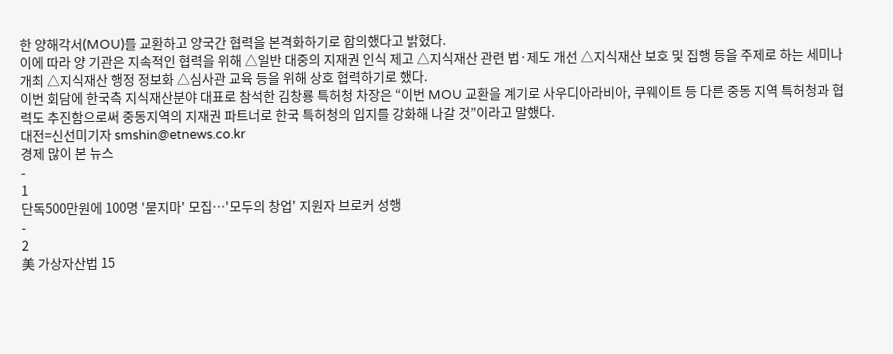한 양해각서(MOU)를 교환하고 양국간 협력을 본격화하기로 합의했다고 밝혔다.
이에 따라 양 기관은 지속적인 협력을 위해 △일반 대중의 지재권 인식 제고 △지식재산 관련 법·제도 개선 △지식재산 보호 및 집행 등을 주제로 하는 세미나 개최 △지식재산 행정 정보화 △심사관 교육 등을 위해 상호 협력하기로 했다.
이번 회담에 한국측 지식재산분야 대표로 참석한 김창룡 특허청 차장은 “이번 MOU 교환을 계기로 사우디아라비아, 쿠웨이트 등 다른 중동 지역 특허청과 협력도 추진함으로써 중동지역의 지재권 파트너로 한국 특허청의 입지를 강화해 나갈 것”이라고 말했다.
대전=신선미기자 smshin@etnews.co.kr
경제 많이 본 뉴스
-
1
단독500만원에 100명 '묻지마' 모집…'모두의 창업' 지원자 브로커 성행
-
2
美 가상자산법 15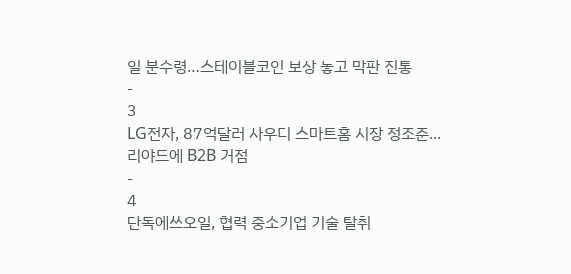일 분수령…스테이블코인 보상 놓고 막판 진통
-
3
LG전자, 87억달러 사우디 스마트홈 시장 정조준...리야드에 B2B 거점
-
4
단독에쓰오일, 협력 중소기업 기술 탈취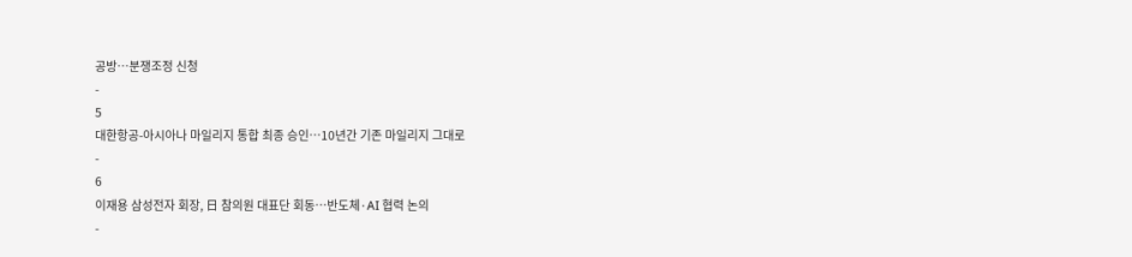공방…분쟁조정 신청
-
5
대한항공-아시아나 마일리지 통합 최종 승인…10년간 기존 마일리지 그대로
-
6
이재용 삼성전자 회장, 日 참의원 대표단 회동…반도체·AI 협력 논의
-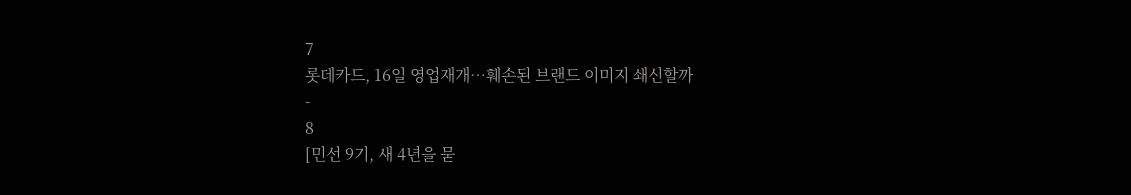7
롯데카드, 16일 영업재개…훼손된 브랜드 이미지 쇄신할까
-
8
[민선 9기, 새 4년을 묻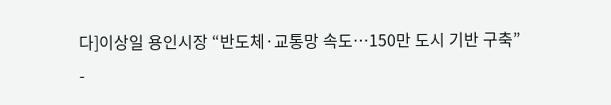다]이상일 용인시장 “반도체·교통망 속도…150만 도시 기반 구축”
-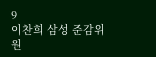9
이찬희 삼성 준감위원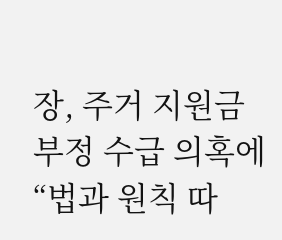장, 주거 지원금 부정 수급 의혹에 “법과 원칙 따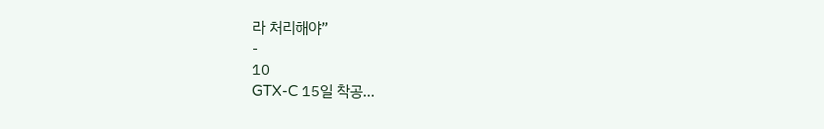라 처리해야”
-
10
GTX-C 15일 착공…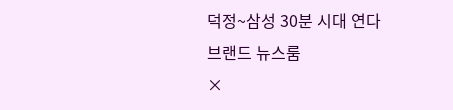덕정~삼성 30분 시대 연다
브랜드 뉴스룸
×